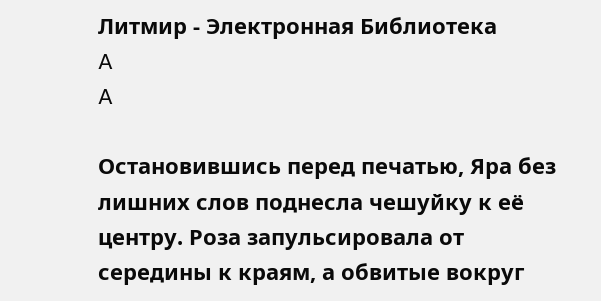Литмир - Электронная Библиотека
A
A

Остановившись перед печатью, Яра без лишних слов поднесла чешуйку к её центру. Роза запульсировала от середины к краям, а обвитые вокруг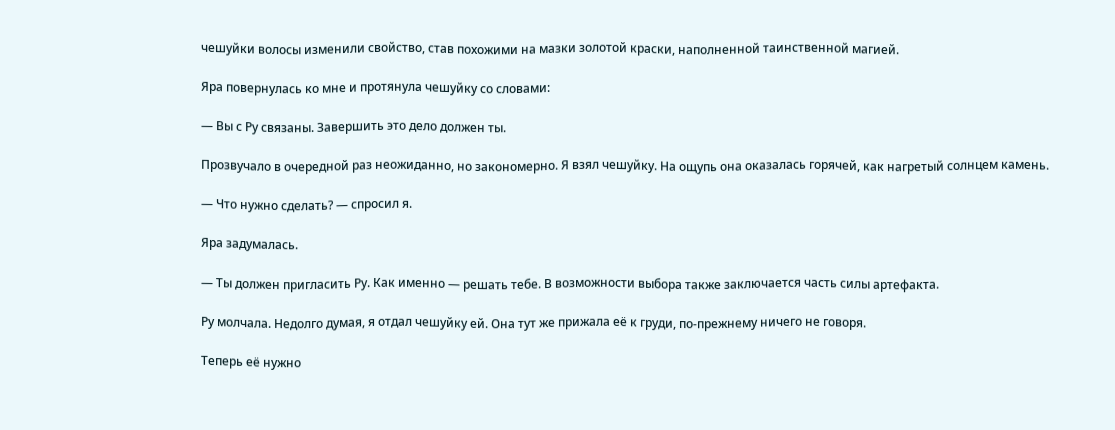чешуйки волосы изменили свойство, став похожими на мазки золотой краски, наполненной таинственной магией.

Яра повернулась ко мне и протянула чешуйку со словами:

— Вы с Ру связаны. Завершить это дело должен ты.

Прозвучало в очередной раз неожиданно, но закономерно. Я взял чешуйку. На ощупь она оказалась горячей, как нагретый солнцем камень.

— Что нужно сделать? — спросил я.

Яра задумалась.

— Ты должен пригласить Ру. Как именно — решать тебе. В возможности выбора также заключается часть силы артефакта.

Ру молчала. Недолго думая, я отдал чешуйку ей. Она тут же прижала её к груди, по-прежнему ничего не говоря.

Теперь её нужно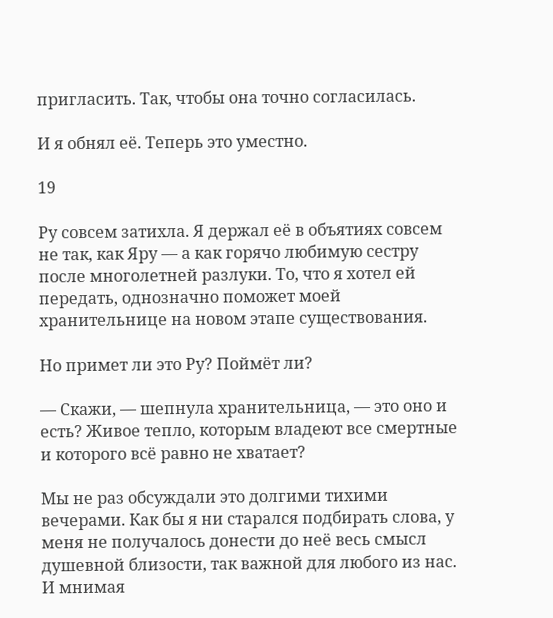пригласить. Так, чтобы она точно согласилась.

И я обнял её. Теперь это уместно.

19

Ру совсем затихла. Я держал её в объятиях совсем не так, как Яру — а как горячо любимую сестру после многолетней разлуки. То, что я хотел ей передать, однозначно поможет моей хранительнице на новом этапе существования.

Но примет ли это Ру? Поймёт ли?

— Скажи, — шепнула хранительница, — это оно и есть? Живое тепло, которым владеют все смертные и которого всё равно не хватает?

Мы не раз обсуждали это долгими тихими вечерами. Как бы я ни старался подбирать слова, у меня не получалось донести до неё весь смысл душевной близости, так важной для любого из нас. И мнимая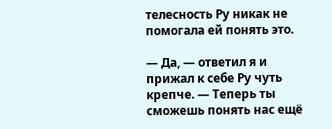телесность Ру никак не помогала ей понять это.

— Да, — ответил я и прижал к себе Ру чуть крепче. — Теперь ты сможешь понять нас ещё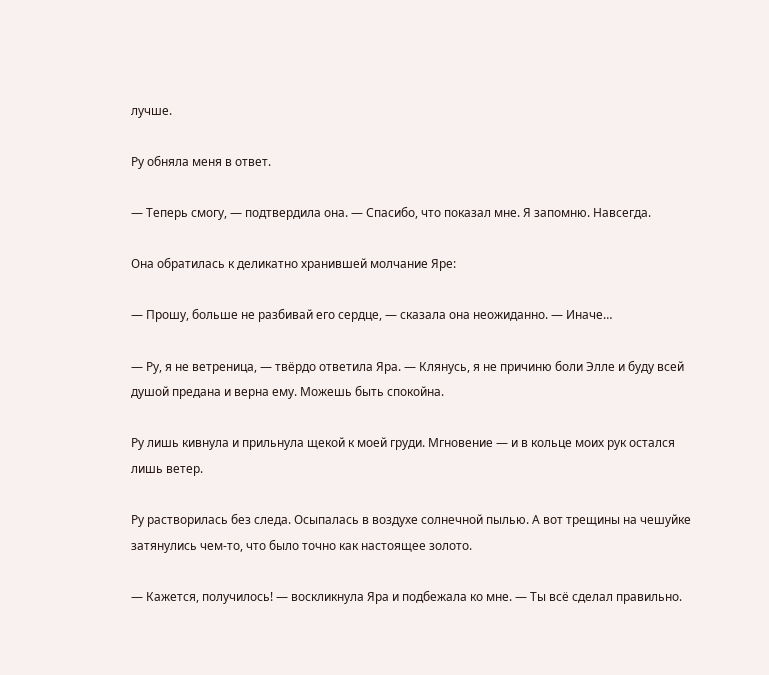лучше.

Ру обняла меня в ответ.

— Теперь смогу, — подтвердила она. — Спасибо, что показал мне. Я запомню. Навсегда.

Она обратилась к деликатно хранившей молчание Яре:

— Прошу, больше не разбивай его сердце, — сказала она неожиданно. — Иначе…

— Ру, я не ветреница, — твёрдо ответила Яра. — Клянусь, я не причиню боли Элле и буду всей душой предана и верна ему. Можешь быть спокойна.

Ру лишь кивнула и прильнула щекой к моей груди. Мгновение — и в кольце моих рук остался лишь ветер.

Ру растворилась без следа. Осыпалась в воздухе солнечной пылью. А вот трещины на чешуйке затянулись чем-то, что было точно как настоящее золото.

— Кажется, получилось! — воскликнула Яра и подбежала ко мне. — Ты всё сделал правильно.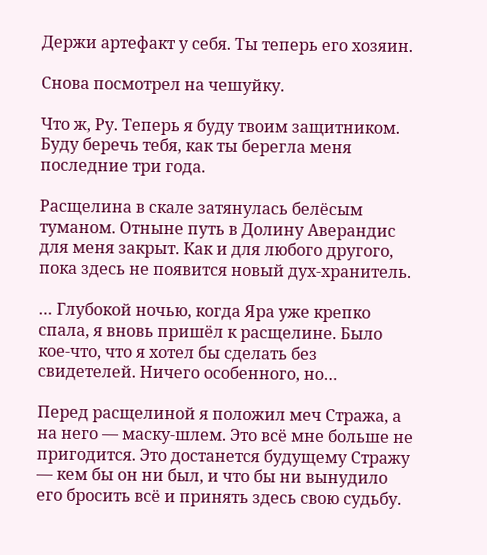Держи артефакт у себя. Ты теперь его хозяин.

Снова посмотрел на чешуйку.

Что ж, Ру. Теперь я буду твоим защитником. Буду беречь тебя, как ты берегла меня последние три года.

Расщелина в скале затянулась белёсым туманом. Отныне путь в Долину Аверандис для меня закрыт. Как и для любого другого, пока здесь не появится новый дух-хранитель.

… Глубокой ночью, когда Яра уже крепко спала, я вновь пришёл к расщелине. Было кое-что, что я хотел бы сделать без свидетелей. Ничего особенного, но…

Перед расщелиной я положил меч Стража, а на него — маску-шлем. Это всё мне больше не пригодится. Это достанется будущему Стражу — кем бы он ни был, и что бы ни вынудило его бросить всё и принять здесь свою судьбу.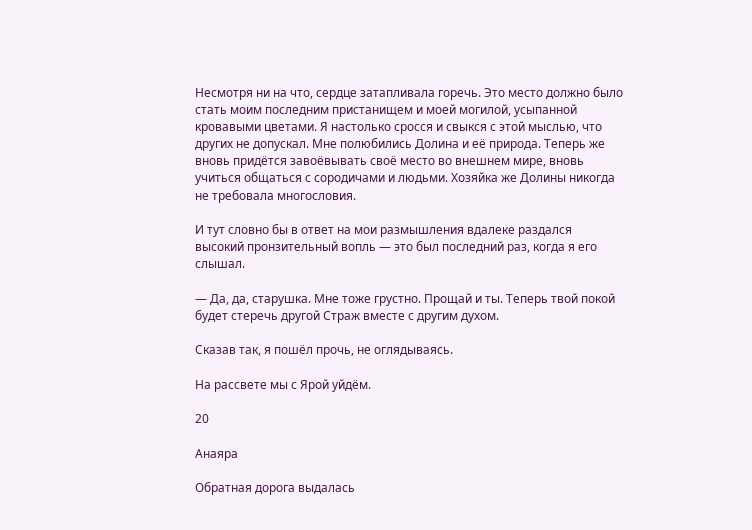Несмотря ни на что, сердце затапливала горечь. Это место должно было стать моим последним пристанищем и моей могилой, усыпанной кровавыми цветами. Я настолько сросся и свыкся с этой мыслью, что других не допускал. Мне полюбились Долина и её природа. Теперь же вновь придётся завоёвывать своё место во внешнем мире, вновь учиться общаться с сородичами и людьми. Хозяйка же Долины никогда не требовала многословия.

И тут словно бы в ответ на мои размышления вдалеке раздался высокий пронзительный вопль — это был последний раз, когда я его слышал.

— Да, да, старушка. Мне тоже грустно. Прощай и ты. Теперь твой покой будет стеречь другой Страж вместе с другим духом.

Сказав так, я пошёл прочь, не оглядываясь.

На рассвете мы с Ярой уйдём.

20

Анаяра

Обратная дорога выдалась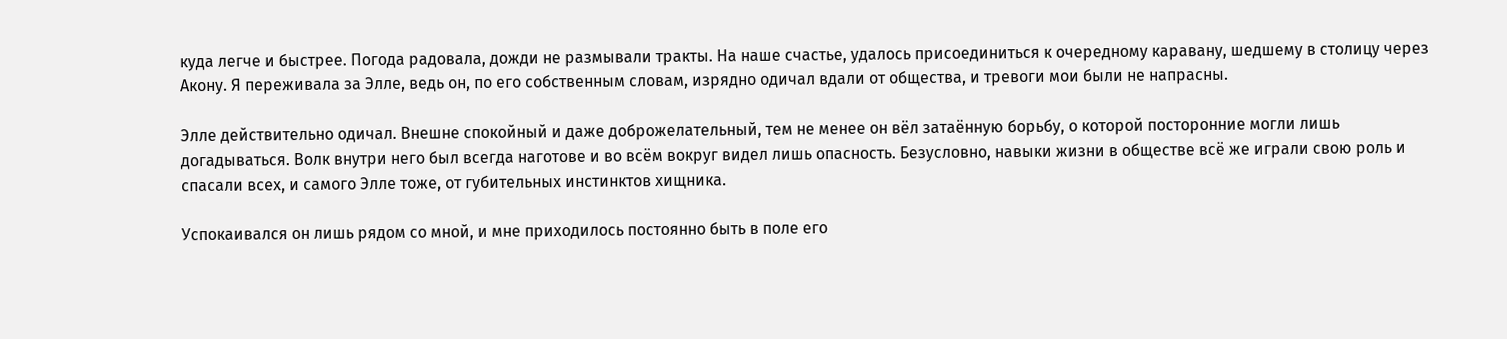куда легче и быстрее. Погода радовала, дожди не размывали тракты. На наше счастье, удалось присоединиться к очередному каравану, шедшему в столицу через Акону. Я переживала за Элле, ведь он, по его собственным словам, изрядно одичал вдали от общества, и тревоги мои были не напрасны.

Элле действительно одичал. Внешне спокойный и даже доброжелательный, тем не менее он вёл затаённую борьбу, о которой посторонние могли лишь догадываться. Волк внутри него был всегда наготове и во всём вокруг видел лишь опасность. Безусловно, навыки жизни в обществе всё же играли свою роль и спасали всех, и самого Элле тоже, от губительных инстинктов хищника.

Успокаивался он лишь рядом со мной, и мне приходилось постоянно быть в поле его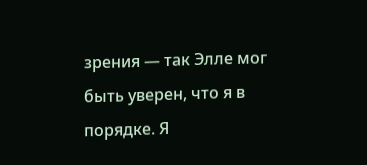зрения — так Элле мог быть уверен, что я в порядке. Я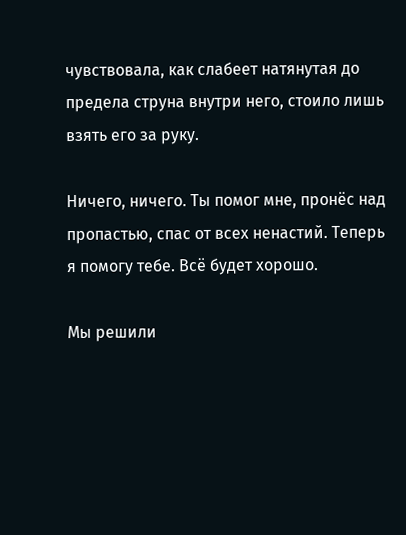чувствовала, как слабеет натянутая до предела струна внутри него, стоило лишь взять его за руку.

Ничего, ничего. Ты помог мне, пронёс над пропастью, спас от всех ненастий. Теперь я помогу тебе. Всё будет хорошо.

Мы решили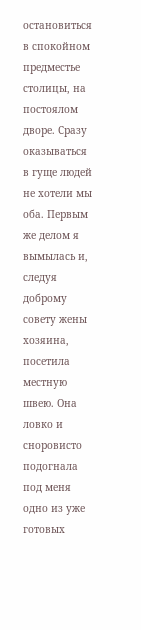остановиться в спокойном предместье столицы, на постоялом дворе. Сразу оказываться в гуще людей не хотели мы оба. Первым же делом я вымылась и, следуя доброму совету жены хозяина, посетила местную швею. Она ловко и сноровисто подогнала под меня одно из уже готовых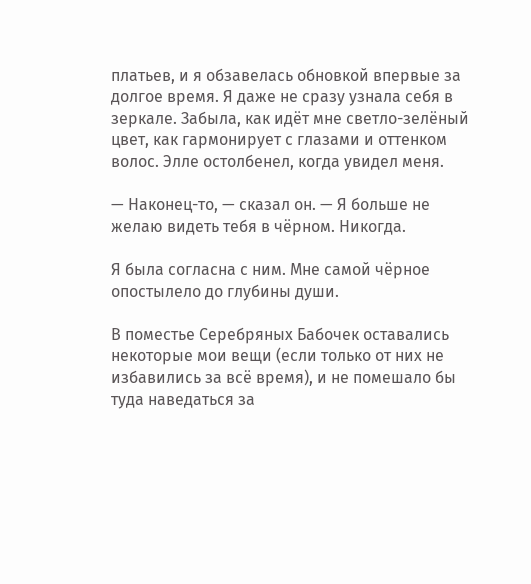платьев, и я обзавелась обновкой впервые за долгое время. Я даже не сразу узнала себя в зеркале. Забыла, как идёт мне светло-зелёный цвет, как гармонирует с глазами и оттенком волос. Элле остолбенел, когда увидел меня.

— Наконец-то, — сказал он. — Я больше не желаю видеть тебя в чёрном. Никогда.

Я была согласна с ним. Мне самой чёрное опостылело до глубины души.

В поместье Серебряных Бабочек оставались некоторые мои вещи (если только от них не избавились за всё время), и не помешало бы туда наведаться за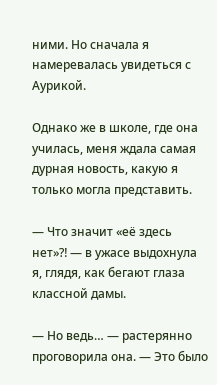ними. Но сначала я намеревалась увидеться с Аурикой.

Однако же в школе, где она училась, меня ждала самая дурная новость, какую я только могла представить.

— Что значит «её здесь нет»⁈ — в ужасе выдохнула я, глядя, как бегают глаза классной дамы.

— Но ведь… — растерянно проговорила она. — Это было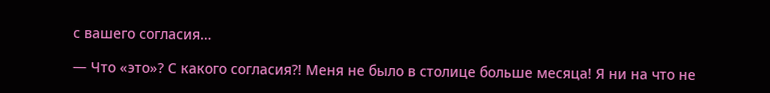с вашего согласия…

— Что «это»? С какого согласия⁈ Меня не было в столице больше месяца! Я ни на что не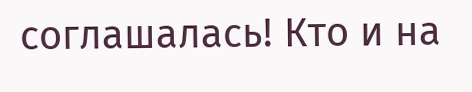соглашалась! Кто и на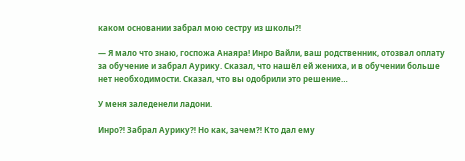каком основании забрал мою сестру из школы⁈

— Я мало что знаю, госпожа Анаяра! Инро Вайли, ваш родственник, отозвал оплату за обучение и забрал Аурику. Сказал, что нашёл ей жениха, и в обучении больше нет необходимости. Сказал, что вы одобрили это решение…

У меня заледенели ладони.

Инро⁈ Забрал Аурику⁈ Но как, зачем⁈ Кто дал ему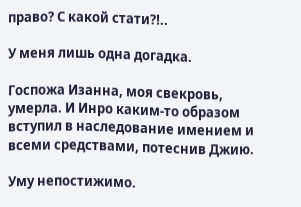право? С какой стати⁈..

У меня лишь одна догадка.

Госпожа Изанна, моя свекровь, умерла. И Инро каким-то образом вступил в наследование имением и всеми средствами, потеснив Джию.

Уму непостижимо.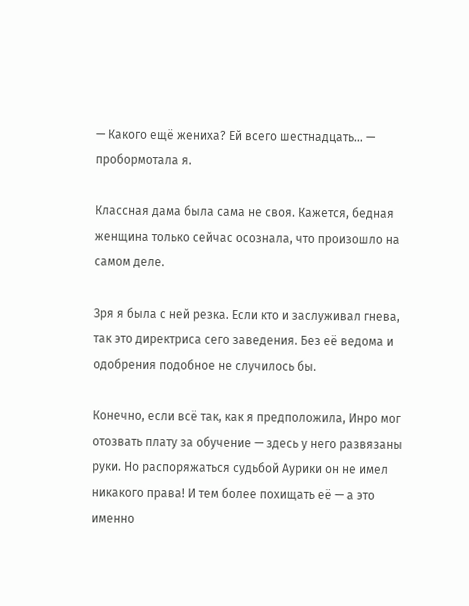— Какого ещё жениха? Ей всего шестнадцать… — пробормотала я.

Классная дама была сама не своя. Кажется, бедная женщина только сейчас осознала, что произошло на самом деле.

Зря я была с ней резка. Если кто и заслуживал гнева, так это директриса сего заведения. Без её ведома и одобрения подобное не случилось бы.

Конечно, если всё так, как я предположила, Инро мог отозвать плату за обучение — здесь у него развязаны руки. Но распоряжаться судьбой Аурики он не имел никакого права! И тем более похищать её — а это именно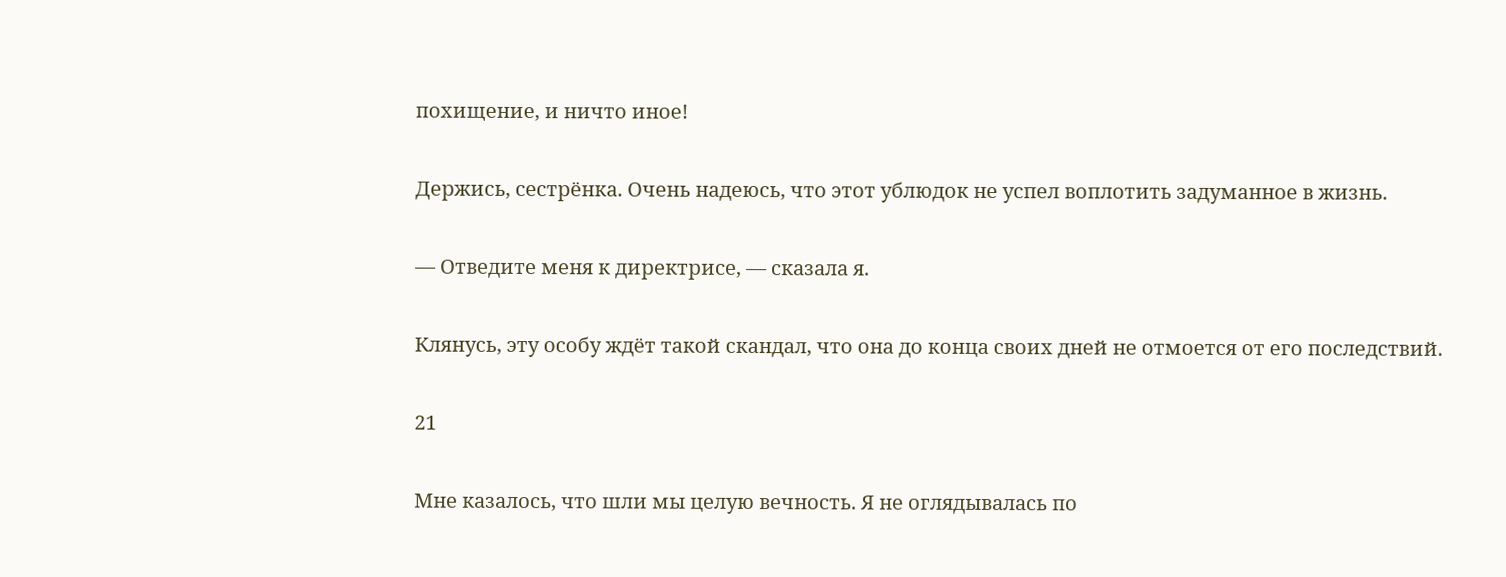похищение, и ничто иное!

Держись, сестрёнка. Очень надеюсь, что этот ублюдок не успел воплотить задуманное в жизнь.

— Отведите меня к директрисе, — сказала я.

Клянусь, эту особу ждёт такой скандал, что она до конца своих дней не отмоется от его последствий.

21

Мне казалось, что шли мы целую вечность. Я не оглядывалась по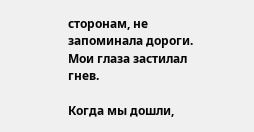сторонам, не запоминала дороги. Мои глаза застилал гнев.

Когда мы дошли,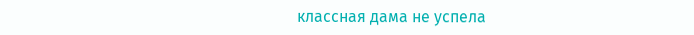классная дама не успела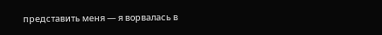представить меня — я ворвалась в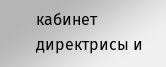кабинет директрисы и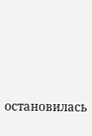остановилась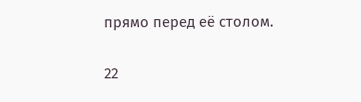прямо перед её столом.

22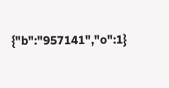{"b":"957141","o":1}